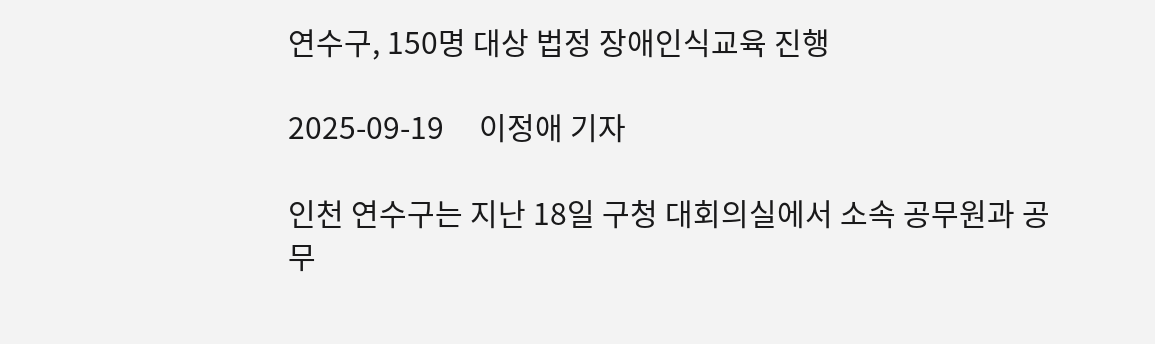연수구, 150명 대상 법정 장애인식교육 진행

2025-09-19     이정애 기자

인천 연수구는 지난 18일 구청 대회의실에서 소속 공무원과 공무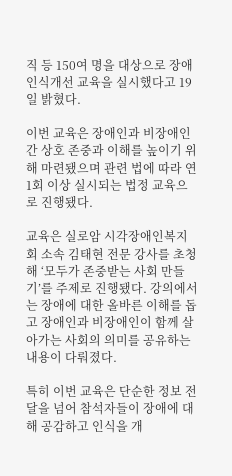직 등 150여 명을 대상으로 장애인식개선 교육을 실시했다고 19일 밝혔다.

이번 교육은 장애인과 비장애인 간 상호 존중과 이해를 높이기 위해 마련됐으며 관련 법에 따라 연 1회 이상 실시되는 법정 교육으로 진행됐다.

교육은 실로암 시각장애인복지회 소속 김태현 전문 강사를 초청해 ‘모두가 존중받는 사회 만들기’를 주제로 진행됐다. 강의에서는 장애에 대한 올바른 이해를 돕고 장애인과 비장애인이 함께 살아가는 사회의 의미를 공유하는 내용이 다뤄졌다.

특히 이번 교육은 단순한 정보 전달을 넘어 참석자들이 장애에 대해 공감하고 인식을 개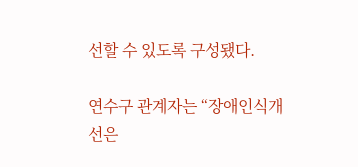선할 수 있도록 구성됐다.

연수구 관계자는 “장애인식개선은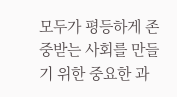모두가 평등하게 존중받는 사회를 만들기 위한 중요한 과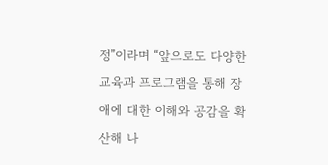정”이라며 “앞으로도 다양한 교육과 프로그램을 통해 장애에 대한 이해와 공감을 확산해 나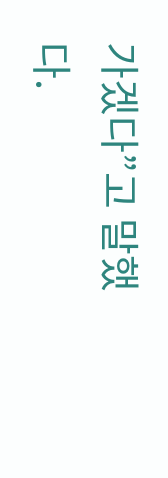가겠다”고 말했다.